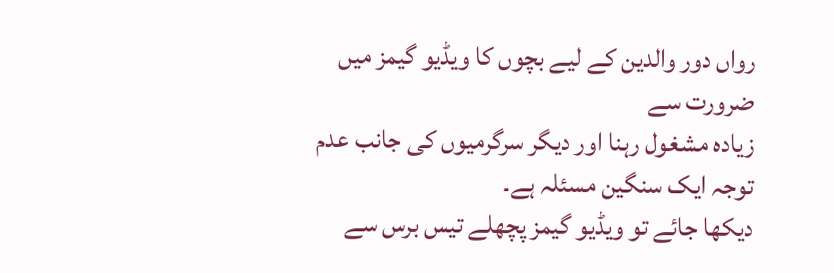رواں دور والدین کے لیے بچوں کا ویڈیو گیمز میں ضرورت سے
زیادہ مشغول رہنا اور دیگر سرگرمیوں کی جانب عدم توجہ ایک سنگین مسئلہ ہے۔
دیکھا جائے تو ویڈیو گیمز پچھلے تیس برس سے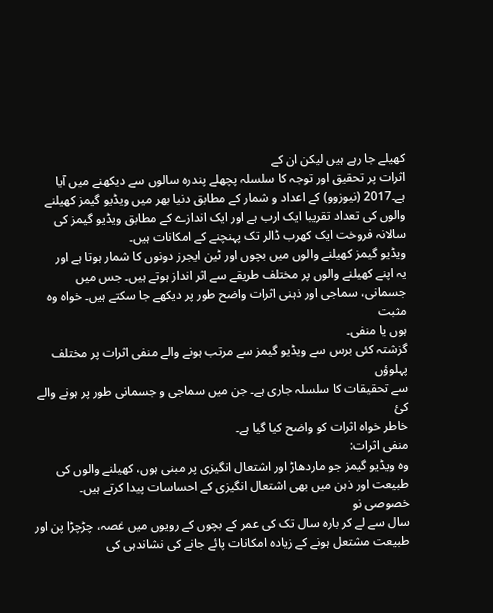کھیلے جا رہے ہیں لیکن ان کے
اثرات پر تحقیق اور توجہ کا سلسلہ پچھلے پندرہ سالوں سے دیکھنے میں آیا
ہے۔2017 (نیوزوو) کے اعداد و شمار کے مطابق دنیا بھر میں ویڈیو گیمز کھیلنے
والوں کی تعداد تقریبا ایک ارب ہے اور ایک اندازے کے مطابق ویڈیو گیمز کی
سالانہ فروخت ایک کھرب ڈالر تک پہنچنے کے امکانات ہیں۔
ویڈیو گیمز کھیلنے والوں میں بچوں اور ٹین ایجرز دونوں کا شمار ہوتا ہے اور
یہ اپنے کھیلنے والوں پر مختلف طریقے سے اثر انداز ہوتے ہیں۔ جس میں
جسمانی، سماجی اور ذہنی اثرات واضح طور پر دیکھے جا سکتے ہیں۔ خواہ وہ مثبت
ہوں یا منفی۔
گزشتہ کئی برس سے ویڈیو گیمز سے مرتب ہونے والے منفی اثرات پر مختلف پہلوؤں
سے تحقیقات کا سلسلہ جاری ہے۔ جن میں سماجی و جسمانی طور پر ہونے والے کئ
خاطر خواہ اثرات کو واضح کیا گیا ہے۔
منفی اثرات:
وہ ویڈیو گیمز جو ماردھاڑ اور اشتعال انگیزی پر مبنی ہوں، کھیلنے والوں کی
طبیعت اور ذہن میں بھی اشتعال انگیزی کے احساسات پیدا کرتے ہیں۔ خصوصی نو
سال سے لے کر بارہ سال تک کی عمر کے بچوں کے رویوں میں غصہ، چڑچڑا پن اور
طبیعت مشتعل ہونے کے زیادہ امکانات پائے جانے کی نشاندہی کی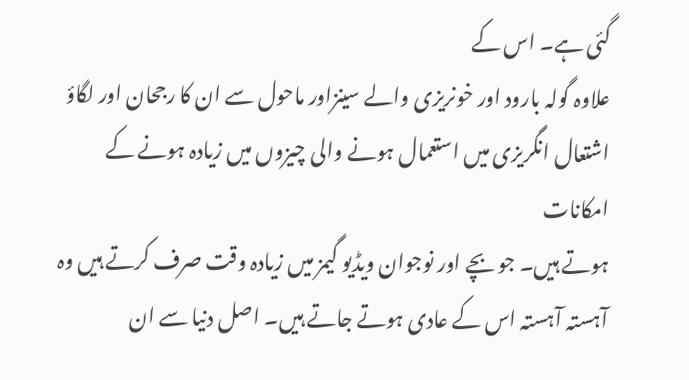گئی ہے۔ اس کے
علاوہ گولہ بارود اور خونریزی والے سینزاور ماحول سے ان کا رجحان اور لگاؤ
اشتعال انگریزی میں استعمال ہونے والی چیزوں میں زیادہ ہونے کے امکانات
ہوتے ہیں۔ جو بچے اور نوجوان ویڈیو گیمز میں زیادہ وقت صرف کرتے ہیں وہ
آہستہ آہستہ اس کے عادی ہوتے جاتے ہیں۔ اصل دنیا سے ان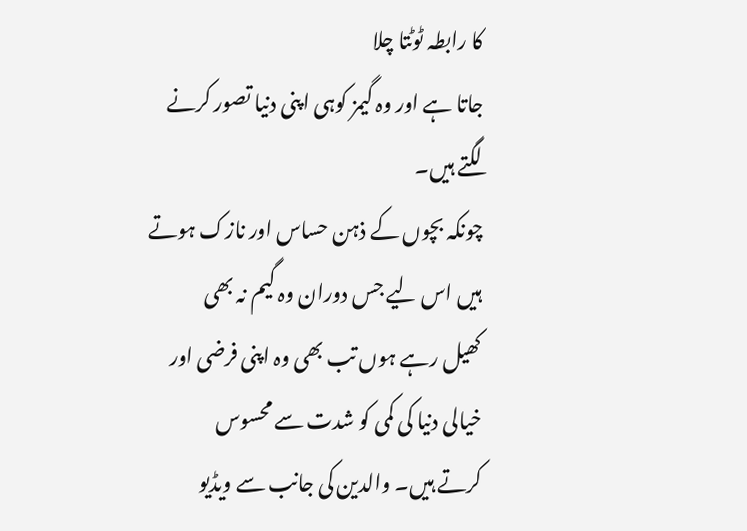کا رابطہ ٹوٹتا چلا
جاتا ہے اور وہ گیمز کوہی اپنی دنیا تصور کرنے لگتے ہیں۔
چونکہ بچوں کے ذہن حساس اور نازک ہوتے ہیں اس لیے جس دوران وہ گیم نہ بھی
کھیل رہے ہوں تب بھی وہ اپنی فرضی اور خیالی دنیا کی کمی کو شدت سے محسوس
کرتے ہیں۔ والدین کی جانب سے ویڈیو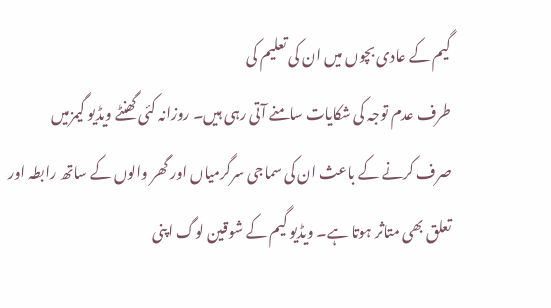گیم کے عادی بچوں میں ان کی تعلیم کی
طرف عدم توجہ کی شکایات سامنے آتی رہی ہیں۔ روزانہ کئی گھنٹے ویڈیو گیمزمیں
صرف کرنے کے باعث ان کی سماجی سرگرمیاں اور گھر والوں کے ساتھ رابطہ اور
تعلق بھی متاثر ہوتا ہے۔ ویڈیو گیم کے شوقین لوگ اپنی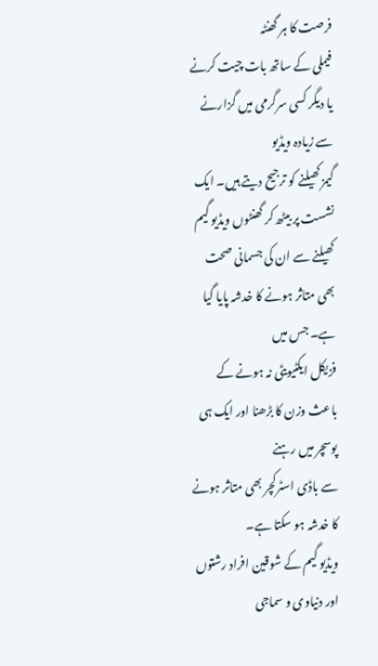فرصت کا ہر گھنٹہ
فیملی کے ساتھ بات چیت کرنے یا دیگر کسی سرگرمی میں گزارنے سے زیادہ ویڈیو
گیمز کھیلنے کو ترجیح دیتے ہیں۔ ایک نشست پر بیٹھ کر گھنٹوں ویڈیو گیم
کھیلنے سے ان کی جسمانی صحت بھی متاثر ہونے کا خدشہ پایا گیا ہے۔ جس میں
فزیکل ایکٹیویٹی نہ ہونے کے باعث وزن کا بڑھنا اور ایک ہی پوسچر میں رہنے
سے باڈی اسٹرکچر بھی متاثر ہونے کا خدشہ ہو سکتا ہے۔
ویڈیو گیم کے شوقین افراد رشتوں اور دنیاوی و سماجی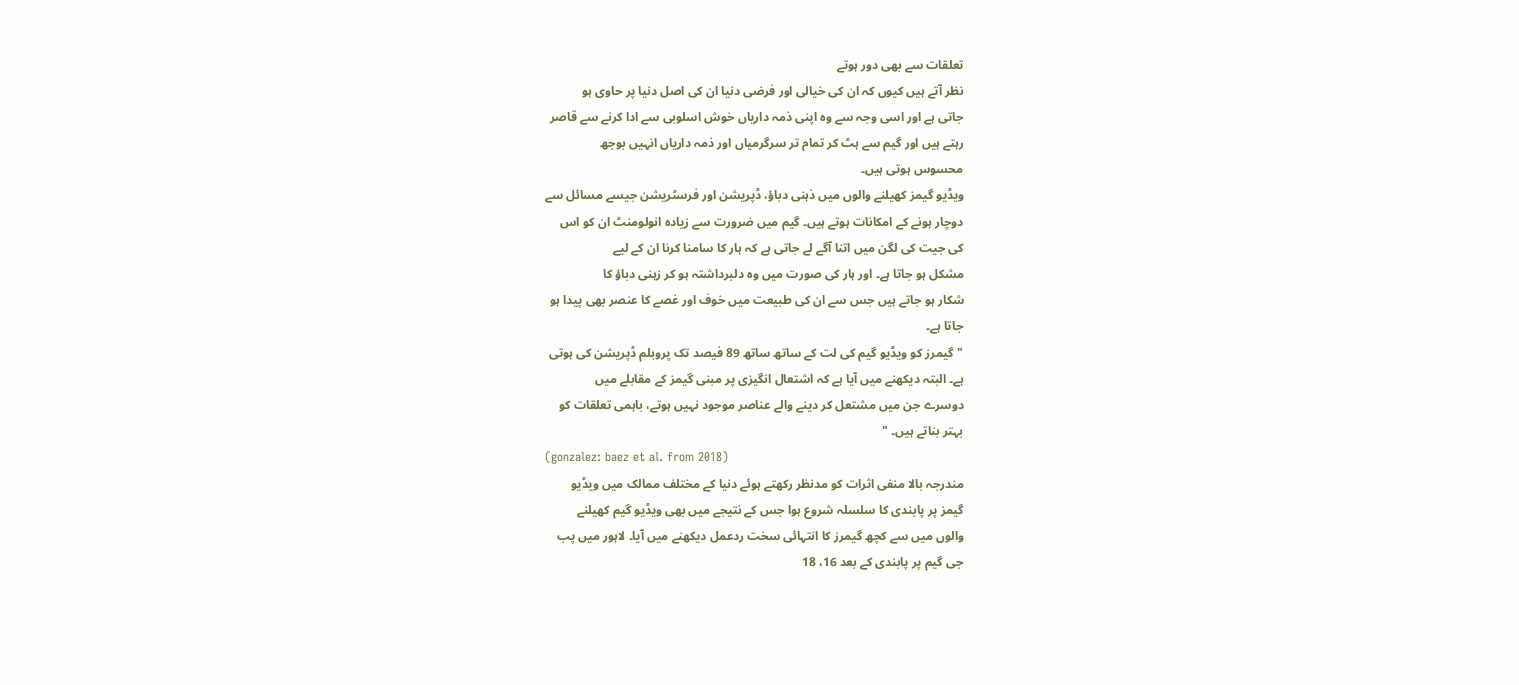تعلقات سے بھی دور ہوتے
نظر آتے ہیں کیوں کہ ان کی خیالی اور فرضی دنیا ان کی اصل دنیا پر حاوی ہو
جاتی ہے اور اسی وجہ سے وہ اپنی ذمہ داریاں خوش اسلوبی سے ادا کرنے سے قاصر
رہتے ہیں اور گیم سے ہٹ کر تمام تر سرگرمیاں اور ذمہ داریاں انہیں بوجھ
محسوس ہوتی ہیں۔
ویڈیو گیمز کھیلنے والوں میں ذہنی دباؤ، ڈپریشن اور فرسٹریشن جیسے مسائل سے
دوچار ہونے کے امکانات ہوتے ہیں۔ گیم میں ضرورت سے زیادہ انولومنٹ ان کو اس
کی جیت کی لگن میں اتنا آگے لے جاتی ہے کہ ہار کا سامنا کرنا ان کے لیے
مشکل ہو جاتا ہے۔ اور ہار کی صورت میں وہ دلبرداشتہ ہو کر زہنی دباؤ کا
شکار ہو جاتے ہیں جس سے ان کی طبیعت میں خوف اور غصے کا عنصر بھی پیدا ہو
جاتا ہے۔
"گیمرز کو ویڈیو گیم کی لت کے ساتھ ساتھ 89 فیصد تک پروبلم ڈپریشن کی ہوتی
ہے۔ البتہ دیکھنے میں آیا ہے کہ اشتعال انگیزی پر مبنی گیمز کے مقابلے میں
دوسرے جن میں مشتعل کر دینے والے عناصر موجود نہیں ہوتے، باہمی تعلقات کو
بہتر بناتے ہیں۔ "
(gonzalez: baez et al. from 2018)
مندرجہ بالا منفی اثرات کو مدنظر رکھتے ہوئے دنیا کے مختلف ممالک میں ویڈیو
گیمز پر پابندی کا سلسلہ شروع ہوا جس کے نتیجے میں بھی ویڈیو گیم کھیلنے
والوں میں سے کچھ گیمرز کا انتہائی سخت ردعمل دیکھنے میں آیا۔ لاہور میں پب
جی گیم پر پابندی کے بعد 16، 18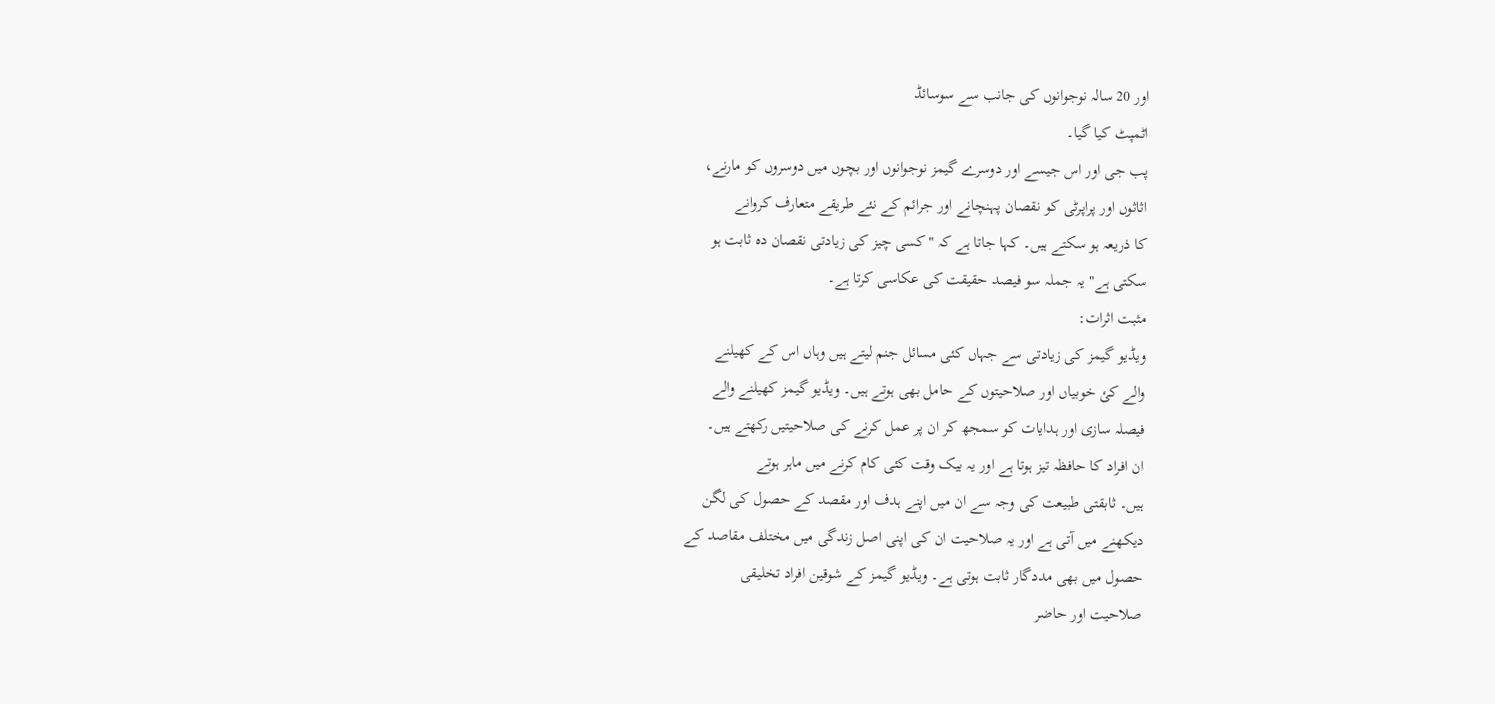اور 20 سالہ نوجوانوں کی جانب سے سوسائڈ
اٹمپٹ کیا گیا۔
پب جی اور اس جیسے اور دوسرے گیمز نوجوانوں اور بچوں میں دوسروں کو مارنے،
اثاثوں اور پراپرٹی کو نقصان پہنچانے اور جرائم کے نئے طریقے متعارف کروانے
کا ذریعہ ہو سکتے ہیں۔ کہا جاتا ہے کہ "کسی چیز کی زیادتی نقصان دہ ثابت ہو
سکتی ہے" یہ جملہ سو فیصد حقیقت کی عکاسی کرتا ہے۔
مثبت اثرات:
ویڈیو گیمز کی زیادتی سے جہاں کئی مسائل جنم لیتے ہیں وہاں اس کے کھیلنے
والے کئ خوبیاں اور صلاحیتوں کے حامل بھی ہوتے ہیں۔ ویڈیو گیمز کھیلنے والے
فیصلہ سازی اور ہدایات کو سمجھ کر ان پر عمل کرنے کی صلاحیتیں رکھتے ہیں۔
ان افراد کا حافظہ تیز ہوتا ہے اور یہ بیک وقت کئی کام کرنے میں ماہر ہوتے
ہیں۔ ثابقتی طبیعت کی وجہ سے ان میں اپنے ہدف اور مقصد کے حصول کی لگن
دیکھنے میں آتی ہے اور یہ صلاحیت ان کی اپنی اصل زندگی میں مختلف مقاصد کے
حصول میں بھی مددگار ثابت ہوتی ہے۔ ویڈیو گیمز کے شوقین افراد تخلیقی
صلاحیت اور حاضر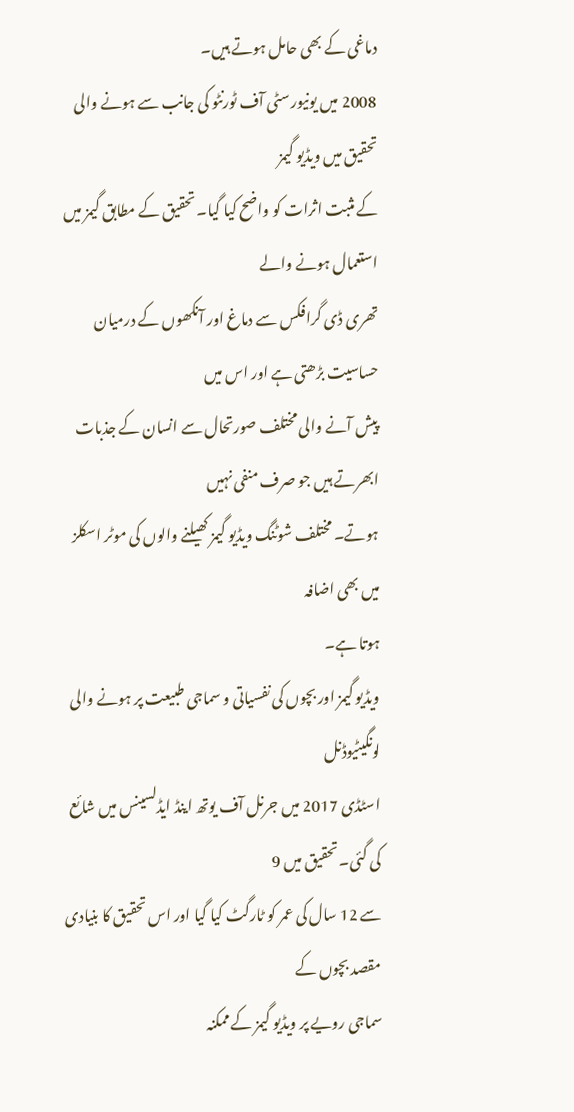دماغی کے بھی حامل ہوتے ہیں۔
2008 میں یونیورسٹی آف ٹورنٹو کی جانب سے ہونے والی تحقیق میں ویڈیو گیمز
کے مثبت اثرات کو واضح کیا گیا۔ تحقیق کے مطابق گیمز میں استعمال ہونے والے
تھری ڈی گرافکس سے دماغ اور آنکھوں کے درمیان حساسیت بڑھتی ہے اور اس میں
پیش آنے والی مختلف صورتحال سے انسان کے جذبات ابھرتے ہیں جو صرف منفی نہیں
ہوتے۔ مختلف شوٹنگ ویڈیو گیمز کھیلنے والوں کی موٹر اسکلز میں بھی اضافہ
ہوتا ہے۔
ویڈیو گیمز اور بچوں کی نفسیاتی و سماجی طبیعت پر ہونے والی لونگیٹیوڈنل
اسٹڈی 2017 میں جرنل آف یوتھ اینڈ ایڈلسینس میں شائع کی گئی۔ تحقیق میں 9
سے 12 سال کی عمر کو ٹارگٹ کیا گیا اور اس تحقیق کا بنیادی مقصد بچوں کے
سماجی رویے پر ویڈیو گیمز کے ممکنہ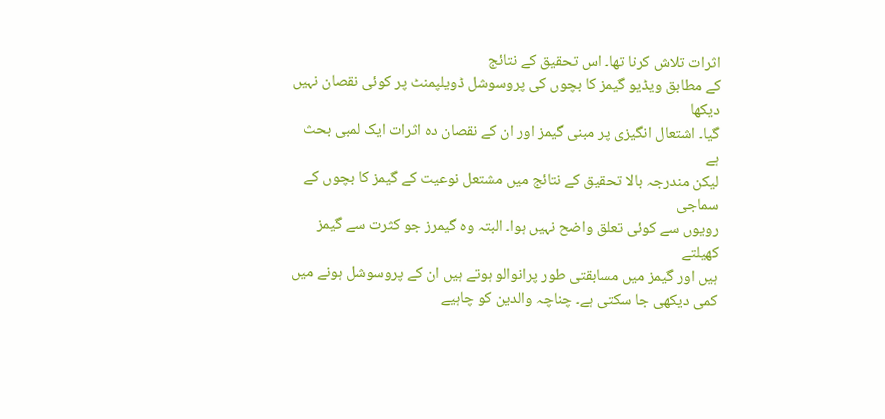اثرات تلاش کرنا تھا۔ اس تحقیق کے نتائج
کے مطابق ویڈیو گیمز کا بچوں کی پروسوشل ڈویلپمنٹ پر کوئی نقصان نہیں دیکھا
گیا۔ اشتعال انگیزی پر مبنی گیمز اور ان کے نقصان دہ اثرات ایک لمبی بحث ہے
لیکن مندرجہ بالا تحقیق کے نتائج میں مشتعل نوعیت کے گیمز کا بچوں کے سماجی
رویوں سے کوئی تعلق واضح نہیں ہوا۔ البتہ وہ گیمرز جو کثرت سے گیمز کھیلتے
ہیں اور گیمز میں مسابقتی طور پرانوالو ہوتے ہیں ان کے پروسوشل ہونے میں
کمی دیکھی جا سکتی ہے۔ چناچہ والدین کو چاہیے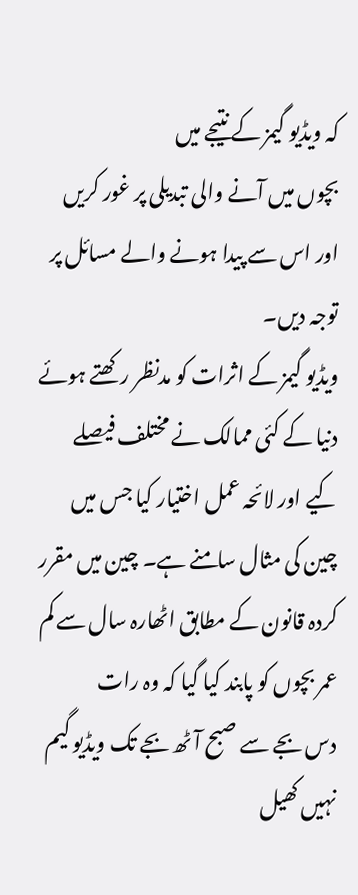کہ ویڈیو گیمز کے نتیجے میں
بچوں میں آنے والی تبدیلی پر غور کریں اور اس سے پیدا ہونے والے مسائل پر
توجہ دیں۔
ویڈیو گیمز کے اثرات کو مدنظر رکھتے ہوئے دنیا کے کئی ممالک نے مختلف فیصلے
کیے اور لائحہ عمل اختیار کیا جس میں چین کی مثال سامنے ہے۔ چین میں مقرر
کردہ قانون کے مطابق اٹھارہ سال سے کم عمر بچوں کو پابند کیا گیا کہ وہ رات
دس بجے سے صبح آٹھ بجے تک ویڈیو گیم نہیں کھیل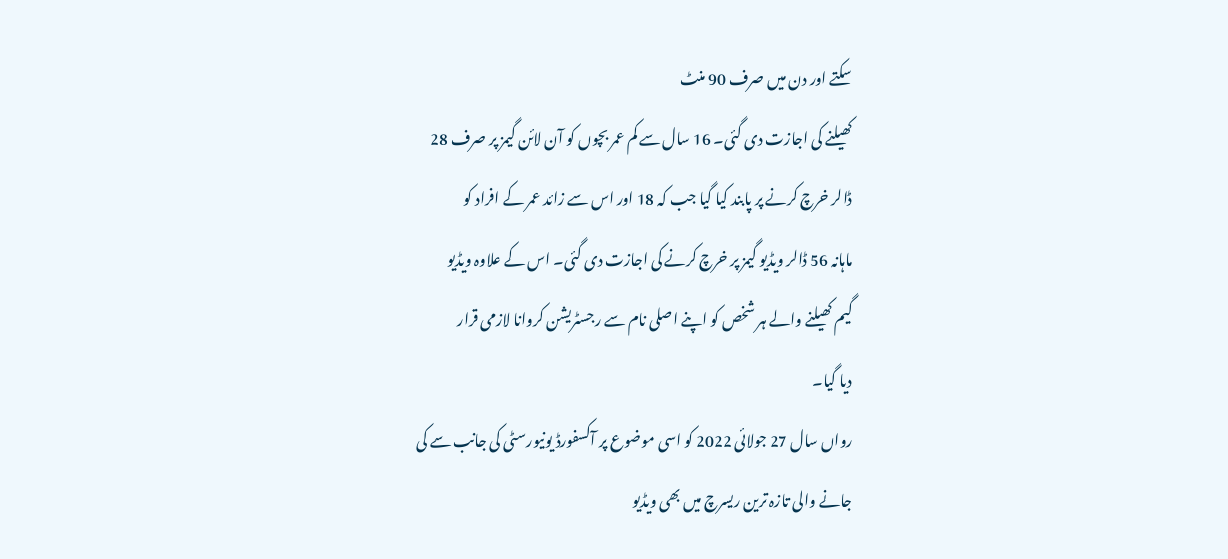سکتے اور دن میں صرف 90 منٹ
کھیلنے کی اجازت دی گئی۔ 16 سال سے کم عمر بچوں کو آن لائن گیمز پر صرف 28
ڈالر خرچ کرنے پر پابند کیا گیا جب کہ 18 اور اس سے زائد عمر کے افراد کو
ماہانہ 56 ڈالر ویڈیو گیمز پر خرچ کرنے کی اجازت دی گئی۔ اس کے علاوہ ویڈیو
گیم کھیلنے والے ہر شخص کو اپنے اصلی نام سے رجسٹریشن کروانا لازمی قرار
دیا گیا۔
رواں سال 27 جولائی 2022 کو اسی موضوع پر آکسفورڈ یونیورسٹی کی جانب سے کی
جانے والی تازہ ترین ریسرچ میں بھی ویڈیو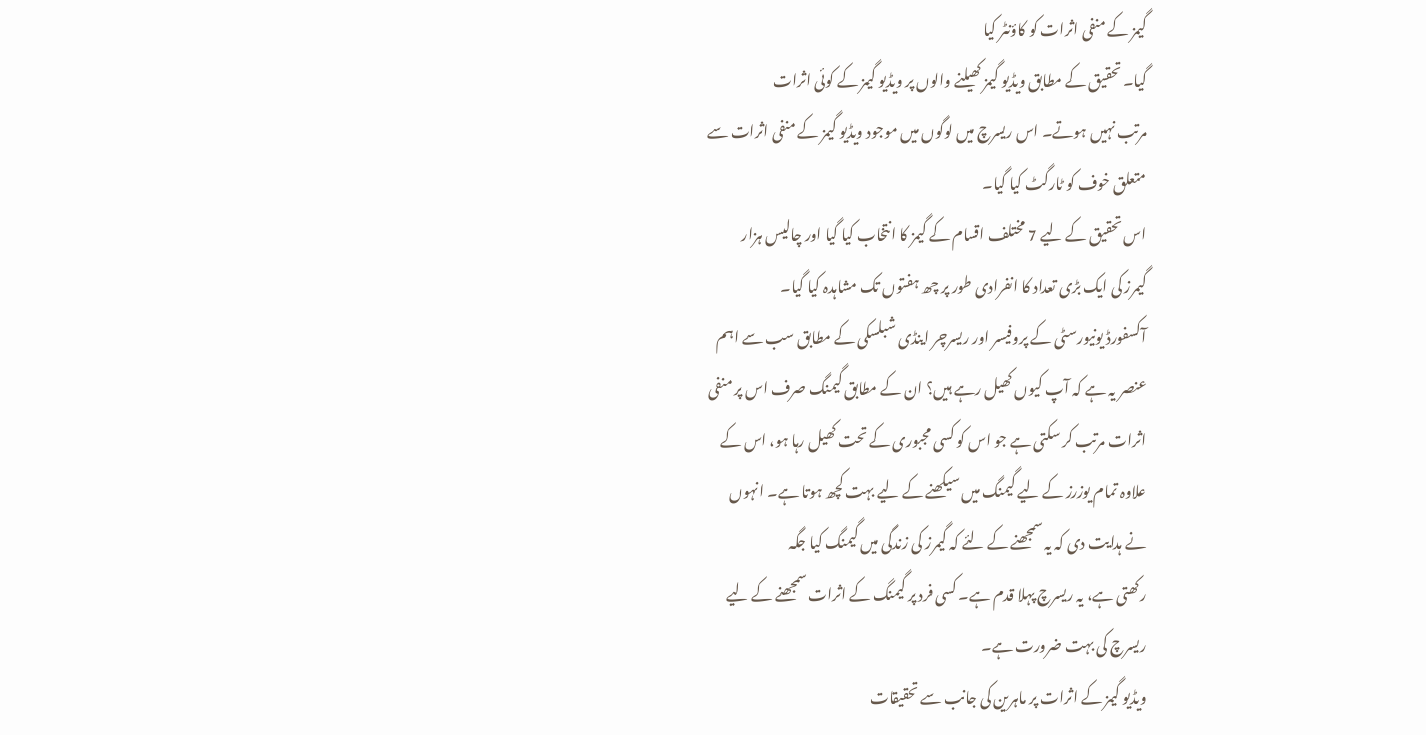گیمز کے منفی اثرات کو کاؤنٹر کیا
گیا۔ تحقیق کے مطابق ویڈیو گیمز کھیلنے والوں پر ویڈیو گیمز کے کوئی اثرات
مرتب نہیں ہوتے۔ اس ریسرچ میں لوگوں میں موجود ویڈیو گیمز کے منفی اثرات سے
متعلق خوف کو ٹارگٹ کیا گیا۔
اس تحقیق کے لیے 7 مختلف اقسام کے گیمز کا انتخاب کیا گیا اور چالیس ہزار
گیمرز کی ایک بڑی تعداد کا انفرادی طور پر چھ ہفتوں تک مشاہدہ کیا گیا۔
آکسفورڈ یونیورسٹی کے پروفیسر اور ریسرچر اینڈی شبلسکی کے مطابق سب سے اہم
عنصر یہ ہے کہ آپ کیوں کھیل رہے ہیں؟ ان کے مطابق گیمنگ صرف اس پر منفی
اثرات مرتب کر سکتی ہے جو اس کو کسی مجبوری کے تحت کھیل رہا ہو، اس کے
علاوہ تمام یوزرز کے لیے گیمنگ میں سیکھنے کے لیے بہت کچھ ہوتا ہے۔ انہوں
نے ہدایت دی کہ یہ سمجھنے کے لئے کہ گیمرز کی زندگی میں گیمنگ کیا جگہ
رکھتی ہے، یہ ریسرچ پہلا قدم ہے۔ کسی فرد پر گیمنگ کے اثرات سمجھنے کے لیے
ریسرچ کی بہت ضرورت ہے۔
ویڈیو گیمز کے اثرات پر ماہرین کی جانب سے تحقیقات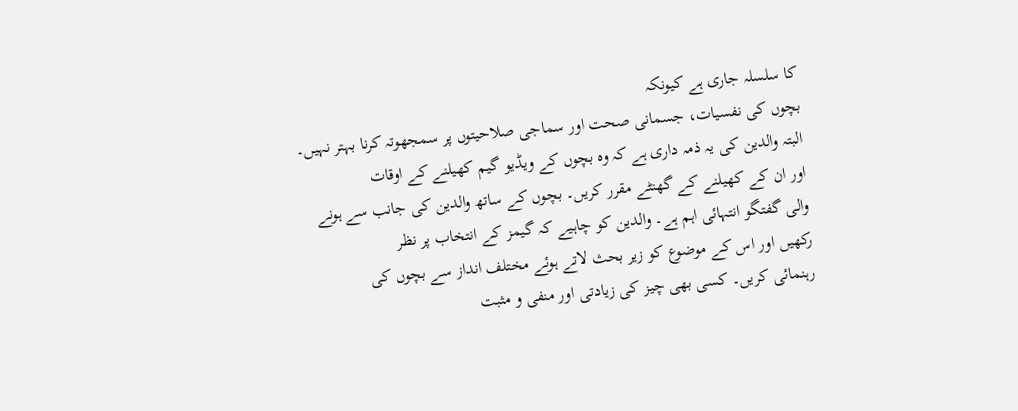کا سلسلہ جاری ہے کیونکہ
بچوں کی نفسیات، جسمانی صحت اور سماجی صلاحیتوں پر سمجھوتہ کرنا بہتر نہیں۔
البتہ والدین کی یہ ذمہ داری ہے کہ وہ بچوں کے ویڈیو گیم کھیلنے کے اوقات
اور ان کے کھیلنے کے گھنٹے مقرر کریں۔ بچوں کے ساتھ والدین کی جانب سے ہونے
والی گفتگو انتہائی اہم ہے۔ والدین کو چاہیے کہ گیمز کے انتخاب پر نظر
رکھیں اور اس کے موضوع کو زیر بحث لاتے ہوئے مختلف انداز سے بچوں کی
رہنمائی کریں۔ کسی بھی چیز کی زیادتی اور منفی و مثبت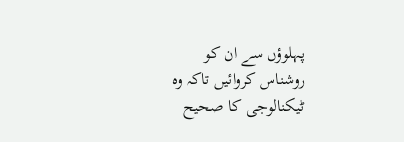پہلوؤں سے ان کو
روشناس کروائیں تاکہ وہ ٹیکنالوجی کا صحیح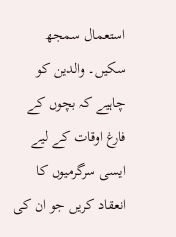استعمال سمجھ سکیں۔ والدین کو
چاہیے کہ بچوں کے فارغ اوقات کے لیے ایسی سرگرمیوں کا انعقاد کریں جو ان کی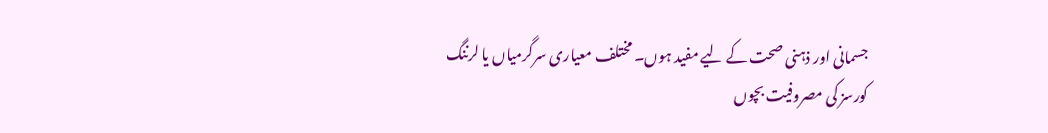جسمانی اور ذہنی صحت کے لیے مفید ہوں۔ مختلف معیاری سرگرمیاں یا لرننگ
کورسز کی مصروفیت بچوں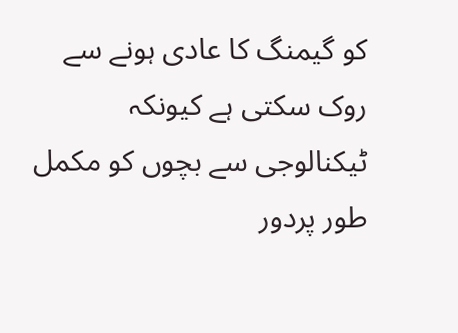کو گیمنگ کا عادی ہونے سے روک سکتی ہے کیونکہ
ٹیکنالوجی سے بچوں کو مکمل طور پردور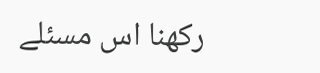رکھنا اس مسئلے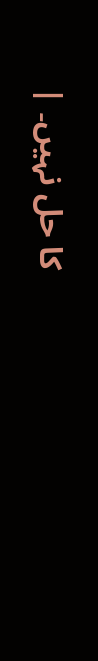کا حل نہیں۔ |